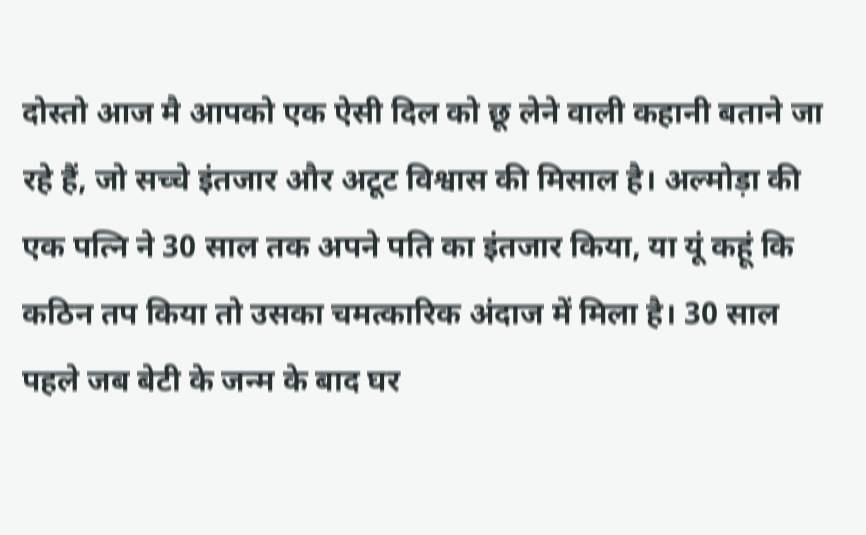दोस्तो आज मै आपको एक ऐसी दिल को छू लेने वाली कहानी बताने जा रहे हैं, जो सच्चे इंतजार और अटूट विश्वास की मिसाल है। अल्मोड़ा की एक पत्नि ने 30 साल तक अपने पति का इंतजार किया, या यूं कहूं कि कठिन तप किया तो उसका चमत्कारिक अंदाज में मिला है। 30 साल पहले जब बेटी के जन्म के बाद घर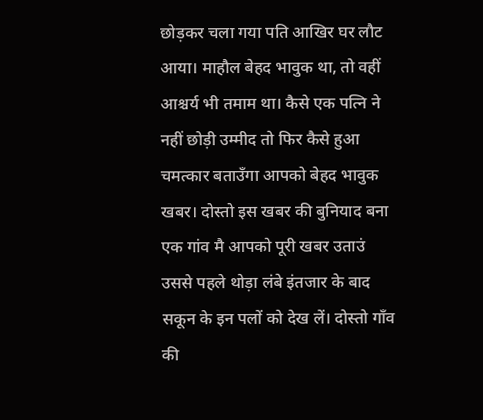छोड़कर चला गया पति आखिर घर लौट आया। माहौल बेहद भावुक था, तो वहीं आश्चर्य भी तमाम था। कैसे एक पत्नि ने नहीं छोड़ी उम्मीद तो फिर कैसे हुआ चमत्कार बताउँगा आपको बेहद भावुक खबर। दोस्तो इस खबर की बुनियाद बना एक गांव मै आपको पूरी खबर उताउं उससे पहले थोड़ा लंबे इंतजार के बाद सकून के इन पलों को देख लें। दोस्तो गाँव की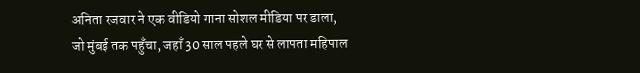अनिता रजवार ने एक वीडियो गाना सोशल मीडिया पर डाला, जो मुंबई तक पहुँचा, जहाँ 30 साल पहले घर से लापता महिपाल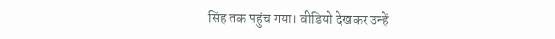सिंह तक पहुंच गया। वीडियो देखकर उन्हें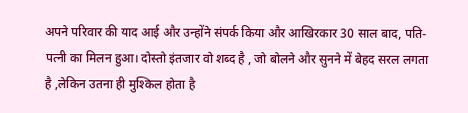अपने परिवार की याद आई और उन्होंने संपर्क किया और आखिरकार 30 साल बाद, पति-पत्नी का मिलन हुआ। दोस्तो इंतजार वो शब्द है , जो बोलने और सुनने में बेहद सरल लगता है ,लेकिन उतना ही मुश्किल होता है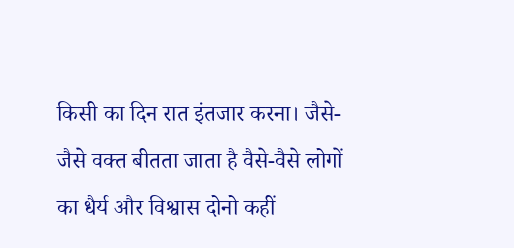किसी का दिन रात इंतजार करना। जैसे-जैसे वक्त बीतता जाता है वैसे-वैसे लोगों का धैर्य और विश्वास दोनो कहीं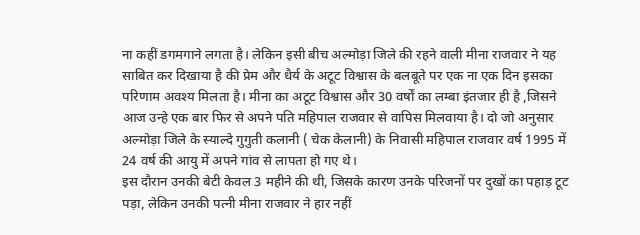ना कहीं डगमगाने लगता है। लेकिन इसी बीच अल्मोड़ा जिले की रहने वाली मीना राजवार ने यह साबित कर दिखाया है की प्रेम और धैर्य के अटूट विश्वास के बलबूते पर एक ना एक दिन इसका परिणाम अवश्य मिलता है। मीना का अटूट विश्वास और 30 वर्षों का लम्बा इंतजार ही है ,जिसने आज उन्हे एक बार फिर से अपने पति महिपाल राजवार से वापिस मिलवाया है। दो जो अनुसार अल्मोड़ा जिले के स्याल्दे गुगुती कलानी ( चेक केलानी) के निवासी महिपाल राजवार वर्ष 1995 में 24 वर्ष की आयु में अपने गांव से लापता हो गए थे।
इस दौरान उनकी बेटी केवल 3 महीने की थी, जिसके कारण उनके परिजनों पर दुखों का पहाड़ टूट पड़ा, लेकिन उनकी पत्नी मीना राजवार ने हार नहीं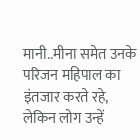मानी..मीना समेत उनके परिजन महिपाल का इंतजार करते रहे, लेकिन लोग उन्हें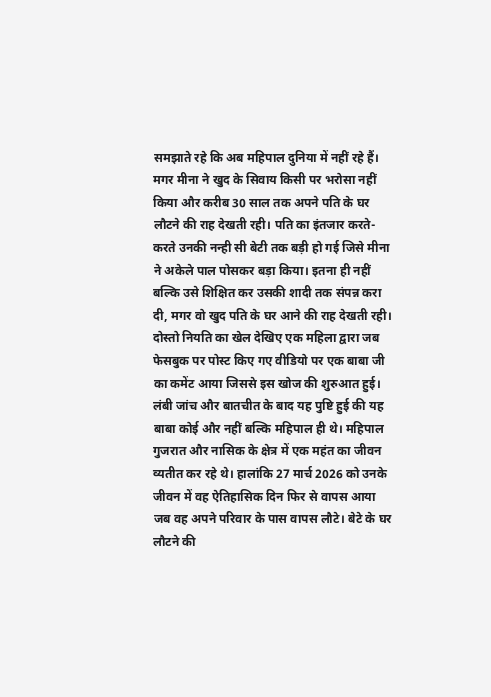समझाते रहे कि अब महिपाल दुनिया में नहीं रहे हैं। मगर मीना ने खुद के सिवाय किसी पर भरोसा नहीं किया और करीब 30 साल तक अपने पति के घर लौटने की राह देखती रही। पति का इंतजार करते-करते उनकी नन्ही सी बेटी तक बड़ी हो गई जिसे मीना ने अकेले पाल पोसकर बड़ा किया। इतना ही नहीं बल्कि उसे शिक्षित कर उसकी शादी तक संपन्न करा दी, मगर वो खुद पति के घर आने की राह देखती रही। दोस्तो नियति का खेल देखिए एक महिला द्वारा जब फेसबुक पर पोस्ट किए गए वीडियो पर एक बाबा जी का कमेंट आया जिससे इस खोज की शुरुआत हुई। लंबी जांच और बातचीत के बाद यह पुष्टि हुई की यह बाबा कोई और नहीं बल्कि महिपाल ही थे। महिपाल गुजरात और नासिक के क्षेत्र में एक महंत का जीवन व्यतीत कर रहे थे। हालांकि 27 मार्च 2026 को उनके जीवन में वह ऐतिहासिक दिन फिर से वापस आया जब वह अपने परिवार के पास वापस लौटे। बेटे के घर लौटने की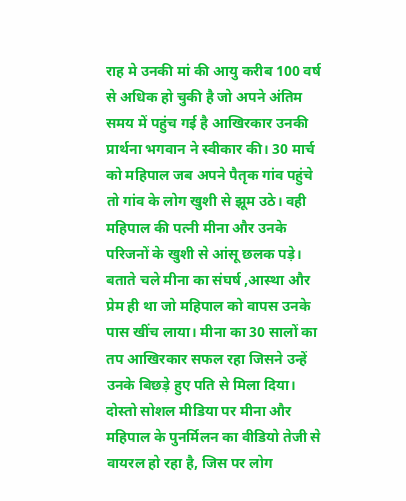राह मे उनकी मां की आयु करीब 100 वर्ष से अधिक हो चुकी है जो अपने अंतिम समय में पहुंच गई है आखिरकार उनकी प्रार्थना भगवान ने स्वीकार की। 30 मार्च को महिपाल जब अपने पैतृक गांव पहुंचे तो गांव के लोग खुशी से झूम उठे। वही महिपाल की पत्नी मीना और उनके परिजनों के खुशी से आंसू छलक पड़े। बताते चले मीना का संघर्ष ,आस्था और प्रेम ही था जो महिपाल को वापस उनके पास खींच लाया। मीना का 30 सालों का तप आखिरकार सफल रहा जिसने उन्हें उनके बिछड़े हुए पति से मिला दिया। दोस्तो सोशल मीडिया पर मीना और महिपाल के पुनर्मिलन का वीडियो तेजी से वायरल हो रहा है, जिस पर लोग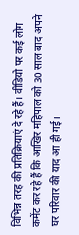विभिन्न तरह की प्रतिक्रियाएं दे रहे हैं। वीडियो पर कई लोग कमेंट कर रहे हैं कि आखिर महिपाल को 30 साल बाद अपने घर परिवार की याद आ ही गई।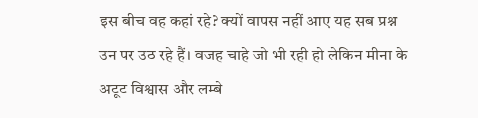इस बीच वह कहां रहे? क्यों वापस नहीं आए यह सब प्रश्न उन पर उठ रहे हैं। वजह चाहे जो भी रही हो लेकिन मीना के अटूट विश्वास और लम्बे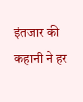इंतजार की कहानी ने हर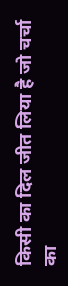किसी का दिल जीत लिया है जो चर्चा का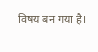विषय बन गया है।